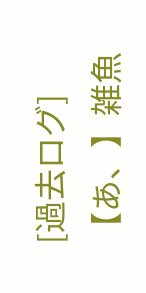[過去ログ] 【あ、】雑魚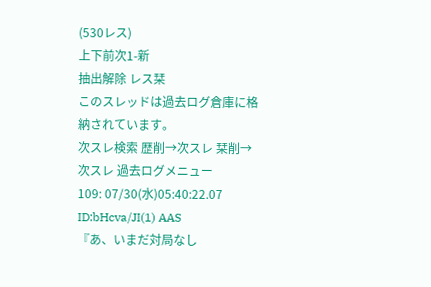(530レス)
上下前次1-新
抽出解除 レス栞
このスレッドは過去ログ倉庫に格納されています。
次スレ検索 歴削→次スレ 栞削→次スレ 過去ログメニュー
109: 07/30(水)05:40:22.07 ID:bHcva/JI(1) AAS
『あ、いまだ対局なし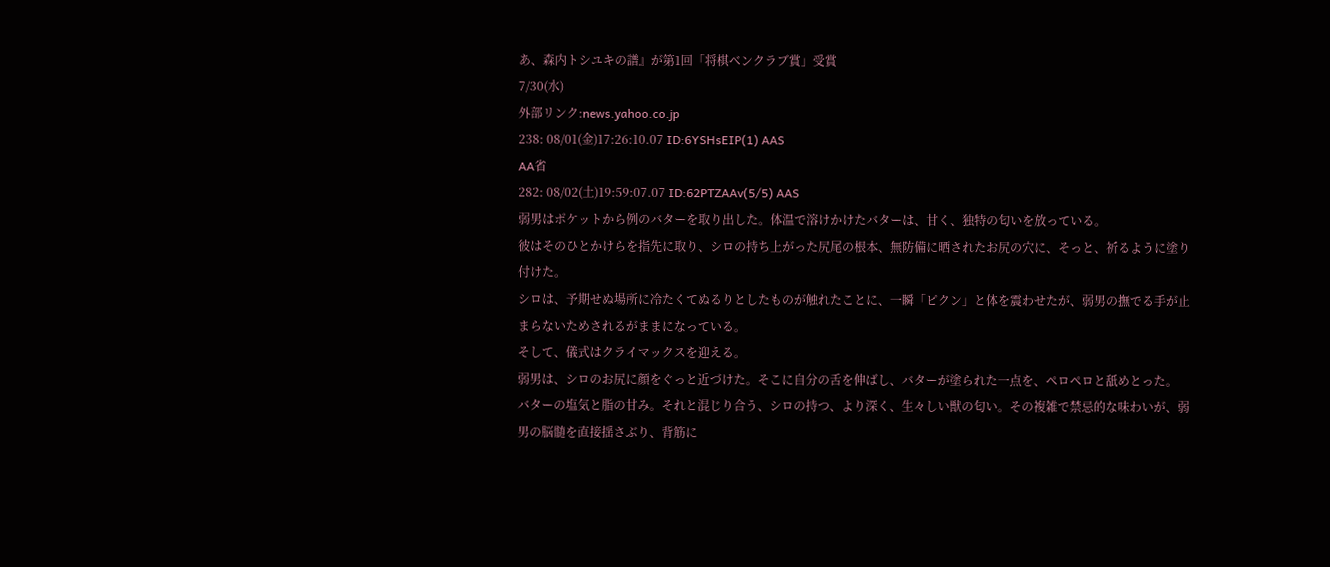あ、森内トシユキの譜』が第1回「将棋ベンクラブ賞」受賞
7/30(水)
外部リンク:news.yahoo.co.jp
238: 08/01(金)17:26:10.07 ID:6YSHsEIP(1) AAS
AA省
282: 08/02(土)19:59:07.07 ID:62PTZAAv(5/5) AAS
弱男はポケットから例のバターを取り出した。体温で溶けかけたバターは、甘く、独特の匂いを放っている。
彼はそのひとかけらを指先に取り、シロの持ち上がった尻尾の根本、無防備に晒されたお尻の穴に、そっと、祈るように塗り付けた。
シロは、予期せぬ場所に冷たくてぬるりとしたものが触れたことに、一瞬「ピクン」と体を震わせたが、弱男の撫でる手が止まらないためされるがままになっている。
そして、儀式はクライマックスを迎える。
弱男は、シロのお尻に顔をぐっと近づけた。そこに自分の舌を伸ばし、バターが塗られた一点を、ペロペロと舐めとった。
バターの塩気と脂の甘み。それと混じり合う、シロの持つ、より深く、生々しい獣の匂い。その複雑で禁忌的な味わいが、弱男の脳髄を直接揺さぶり、背筋に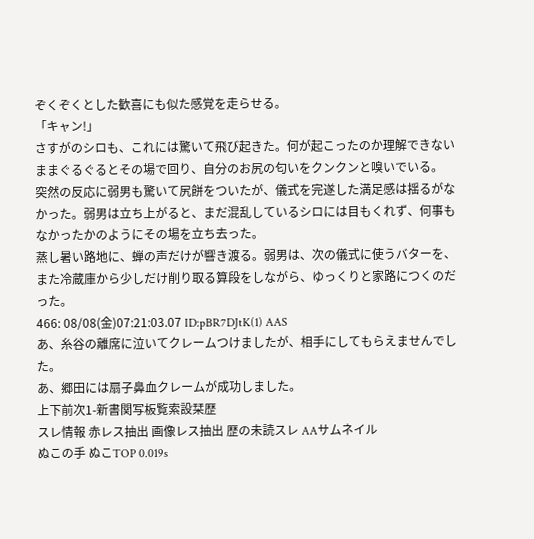ぞくぞくとした歓喜にも似た感覚を走らせる。
「キャン!」
さすがのシロも、これには驚いて飛び起きた。何が起こったのか理解できないままぐるぐるとその場で回り、自分のお尻の匂いをクンクンと嗅いでいる。
突然の反応に弱男も驚いて尻餅をついたが、儀式を完遂した満足感は揺るがなかった。弱男は立ち上がると、まだ混乱しているシロには目もくれず、何事もなかったかのようにその場を立ち去った。
蒸し暑い路地に、蝉の声だけが響き渡る。弱男は、次の儀式に使うバターを、また冷蔵庫から少しだけ削り取る算段をしながら、ゆっくりと家路につくのだった。
466: 08/08(金)07:21:03.07 ID:pBR7DJtK(1) AAS
あ、糸谷の離席に泣いてクレームつけましたが、相手にしてもらえませんでした。
あ、郷田には扇子鼻血クレームが成功しました。
上下前次1-新書関写板覧索設栞歴
スレ情報 赤レス抽出 画像レス抽出 歴の未読スレ AAサムネイル
ぬこの手 ぬこTOP 0.019s